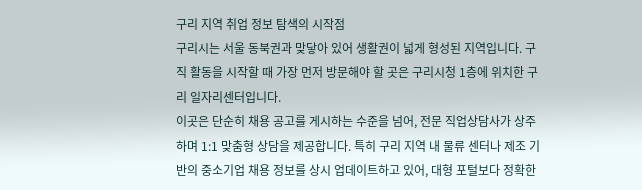구리 지역 취업 정보 탐색의 시작점
구리시는 서울 동북권과 맞닿아 있어 생활권이 넓게 형성된 지역입니다. 구직 활동을 시작할 때 가장 먼저 방문해야 할 곳은 구리시청 1층에 위치한 구리 일자리센터입니다.
이곳은 단순히 채용 공고를 게시하는 수준을 넘어, 전문 직업상담사가 상주하며 1:1 맞춤형 상담을 제공합니다. 특히 구리 지역 내 물류 센터나 제조 기반의 중소기업 채용 정보를 상시 업데이트하고 있어, 대형 포털보다 정확한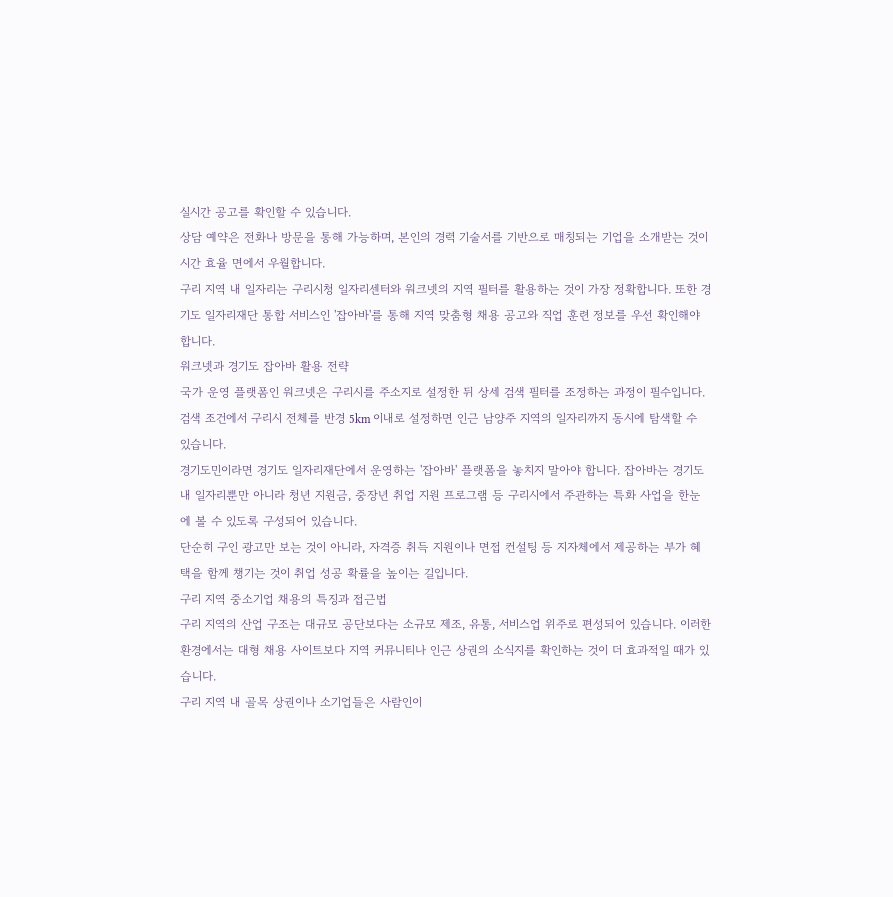실시간 공고를 확인할 수 있습니다.
상담 예약은 전화나 방문을 통해 가능하며, 본인의 경력 기술서를 기반으로 매칭되는 기업을 소개받는 것이 시간 효율 면에서 우월합니다.
구리 지역 내 일자리는 구리시청 일자리센터와 워크넷의 지역 필터를 활용하는 것이 가장 정확합니다. 또한 경기도 일자리재단 통합 서비스인 '잡아바'를 통해 지역 맞춤형 채용 공고와 직업 훈련 정보를 우선 확인해야 합니다.
워크넷과 경기도 잡아바 활용 전략
국가 운영 플랫폼인 워크넷은 구리시를 주소지로 설정한 뒤 상세 검색 필터를 조정하는 과정이 필수입니다. 검색 조건에서 구리시 전체를 반경 5km 이내로 설정하면 인근 남양주 지역의 일자리까지 동시에 탐색할 수 있습니다.
경기도민이라면 경기도 일자리재단에서 운영하는 '잡아바' 플랫폼을 놓치지 말아야 합니다. 잡아바는 경기도 내 일자리뿐만 아니라 청년 지원금, 중장년 취업 지원 프로그램 등 구리시에서 주관하는 특화 사업을 한눈에 볼 수 있도록 구성되어 있습니다.
단순히 구인 광고만 보는 것이 아니라, 자격증 취득 지원이나 면접 컨설팅 등 지자체에서 제공하는 부가 혜택을 함께 챙기는 것이 취업 성공 확률을 높이는 길입니다.
구리 지역 중소기업 채용의 특징과 접근법
구리 지역의 산업 구조는 대규모 공단보다는 소규모 제조, 유통, 서비스업 위주로 편성되어 있습니다. 이러한 환경에서는 대형 채용 사이트보다 지역 커뮤니티나 인근 상권의 소식지를 확인하는 것이 더 효과적일 때가 있습니다.
구리 지역 내 골목 상권이나 소기업들은 사람인이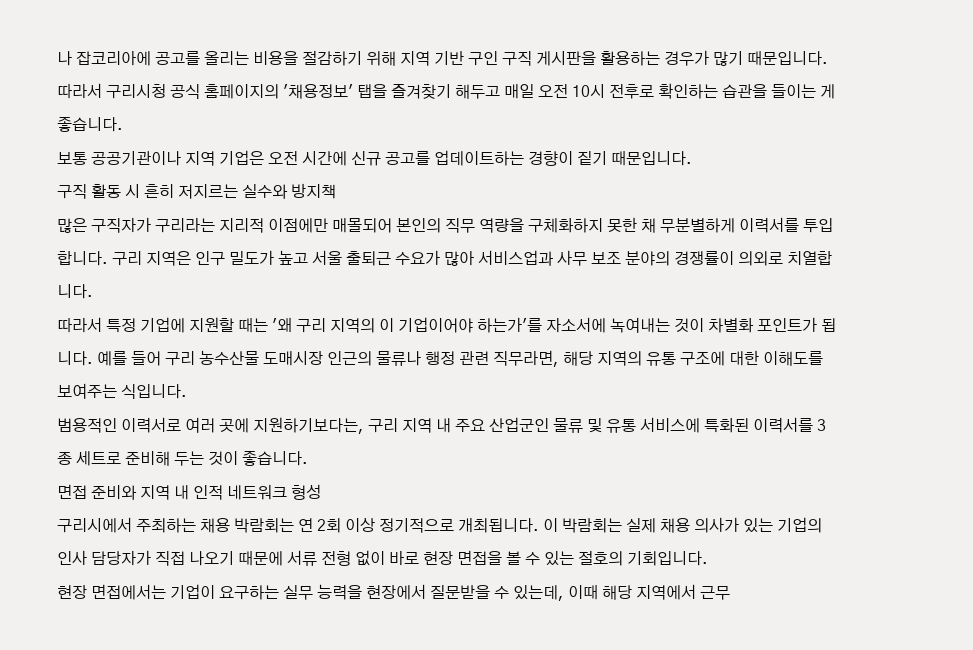나 잡코리아에 공고를 올리는 비용을 절감하기 위해 지역 기반 구인 구직 게시판을 활용하는 경우가 많기 때문입니다. 따라서 구리시청 공식 홈페이지의 '채용정보' 탭을 즐겨찾기 해두고 매일 오전 10시 전후로 확인하는 습관을 들이는 게 좋습니다.
보통 공공기관이나 지역 기업은 오전 시간에 신규 공고를 업데이트하는 경향이 짙기 때문입니다.
구직 활동 시 흔히 저지르는 실수와 방지책
많은 구직자가 구리라는 지리적 이점에만 매몰되어 본인의 직무 역량을 구체화하지 못한 채 무분별하게 이력서를 투입합니다. 구리 지역은 인구 밀도가 높고 서울 출퇴근 수요가 많아 서비스업과 사무 보조 분야의 경쟁률이 의외로 치열합니다.
따라서 특정 기업에 지원할 때는 '왜 구리 지역의 이 기업이어야 하는가'를 자소서에 녹여내는 것이 차별화 포인트가 됩니다. 예를 들어 구리 농수산물 도매시장 인근의 물류나 행정 관련 직무라면, 해당 지역의 유통 구조에 대한 이해도를 보여주는 식입니다.
범용적인 이력서로 여러 곳에 지원하기보다는, 구리 지역 내 주요 산업군인 물류 및 유통 서비스에 특화된 이력서를 3종 세트로 준비해 두는 것이 좋습니다.
면접 준비와 지역 내 인적 네트워크 형성
구리시에서 주최하는 채용 박람회는 연 2회 이상 정기적으로 개최됩니다. 이 박람회는 실제 채용 의사가 있는 기업의 인사 담당자가 직접 나오기 때문에 서류 전형 없이 바로 현장 면접을 볼 수 있는 절호의 기회입니다.
현장 면접에서는 기업이 요구하는 실무 능력을 현장에서 질문받을 수 있는데, 이때 해당 지역에서 근무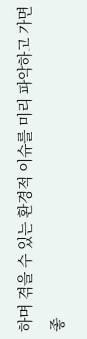하며 겪을 수 있는 환경적 이슈를 미리 파악하고 가면 좋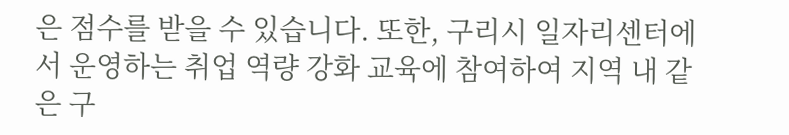은 점수를 받을 수 있습니다. 또한, 구리시 일자리센터에서 운영하는 취업 역량 강화 교육에 참여하여 지역 내 같은 구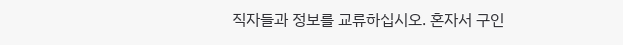직자들과 정보를 교류하십시오. 혼자서 구인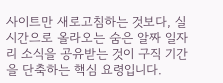사이트만 새로고침하는 것보다, 실시간으로 올라오는 숨은 알짜 일자리 소식을 공유받는 것이 구직 기간을 단축하는 핵심 요령입니다.